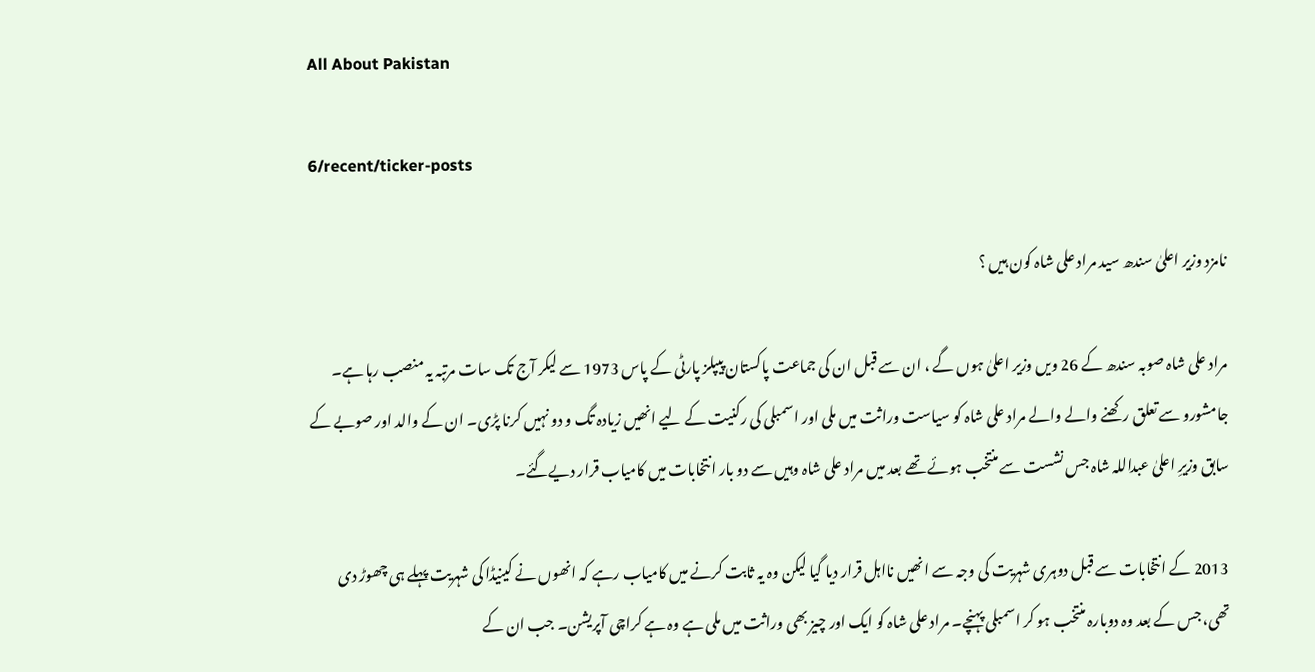All About Pakistan

6/recent/ticker-posts

نامزد وزیر اعلیٰ سندھ سید مراد علی شاہ کون ہیں ؟

مراد علی شاہ صوبہ سندھ کے 26 ویں وزیر اعلیٰ ہوں گے ، ان سے قبل ان کی جماعت پاکستان پیپلز پارٹی کے پاس 1973 سے لیکر آج تک سات مرتبہ یہ منصب رہا ہے۔ جامشورو سے تعلق رکھنے والے والے مراد علی شاہ کو سیاست وراثت میں ملی اور اسمبلی کی رکنیت کے لیے انھیں زیادہ تگ و دو نہیں کرنا پڑی۔ ان کے والد اور صوبے کے سابق وزیرِ اعلیٰ عبداللہ شاہ جس نشست سے منتخب ہوئے تھے بعد میں مراد علی شاہ وہیں سے دو بار انتخابات میں کامیاب قرار دیےگئے۔

2013 کے انتخابات سے قبل دوہری شہریت کی وجہ سے انھیں نااہل قرار دیا گیا لیکن وہ یہ ثابت کرنے میں کامیاب رہے کہ انھوں نے کینیڈا کی شہریت پہلے ہی چھوڑ دی تھی، جس کے بعد وہ دوبارہ منتخب ہو کر اسمبلی پہنچے۔ مراد علی شاہ کو ایک اور چیز بھی وراثت میں ملی ہے وہ ہے کراچی آپریشن۔ جب ان کے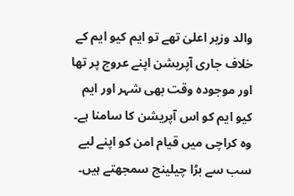والد وزیر اعلیٰ تھے تو ایم کیو ایم کے خلاف جاری آپریشن اپنے عروج پر تھا اور موجودہ وقت بھی شہر اور ایم کیو ایم کو اس آپریشن کا سامنا ہے۔ وہ کراچی میں قیام امن کو اپنے لیے سب سے بڑا چیلینج سمجھتے ہیں۔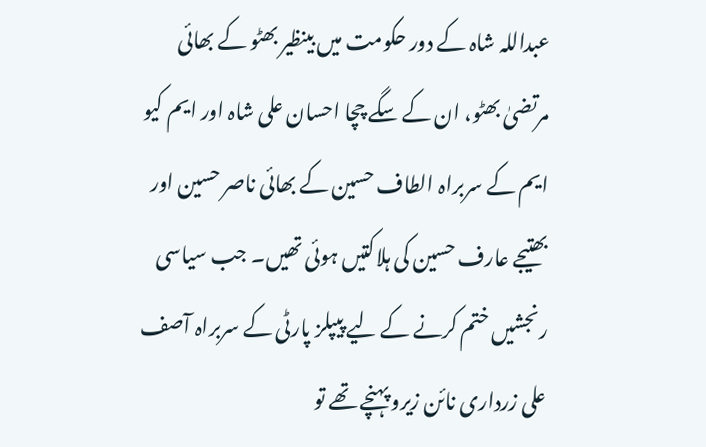عبداللہ شاہ کے دور حکومت میں بینظیر بھٹو کے بھائی مرتضیٰ بھٹو، ان کے سگے چچا احسان علی شاہ اور ایم کیو ایم کے سربراہ الطاف حسین کے بھائی ناصر حسین اور بھتیجے عارف حسین کی ہلاکتیں ہوئی تھیں۔ جب سیاسی رنجشیں ختم کرنے کے لیے پیپلز پارٹی کے سربراہ آصف علی زرداری نائن زیرو پہنچے تھے تو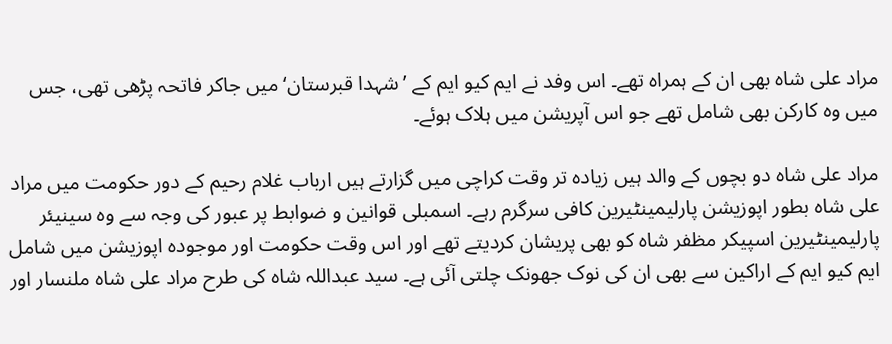مراد علی شاہ بھی ان کے ہمراہ تھے۔ اس وفد نے ایم کیو ایم کے ’شہدا قبرستان‘ میں جاکر فاتحہ پڑھی تھی، جس میں وہ کارکن بھی شامل تھے جو اس آپریشن میں ہلاک ہوئے۔

مراد علی شاہ دو بچوں کے والد ہیں زیادہ تر وقت کراچی میں گزارتے ہیں ارباب غلام رحیم کے دور حکومت میں مراد علی شاہ بطور اپوزیشن پارلیمینٹیرین کافی سرگرم رہے۔ اسمبلی قوانین و ضوابط پر عبور کی وجہ سے وہ سینیئر پارلیمینٹیرین اسپیکر مظفر شاہ کو بھی پریشان کردیتے تھے اور اس وقت حکومت اور موجودہ اپوزیشن میں شامل ایم کیو ایم کے اراکین سے بھی ان کی نوک جھونک چلتی آئی ہے۔ سید عبداللہ شاہ کی طرح مراد علی شاہ ملنسار اور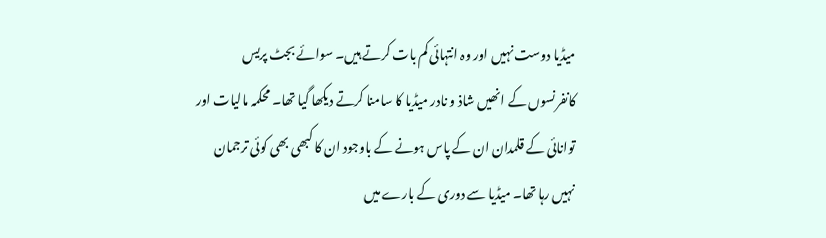میڈیا دوست نہیں اور وہ انتہائی کم بات کرتے ہیں۔ سوائے بجٹ پریس کانفرنسوں کے انھیں شاذ و نادر میڈیا کا سامنا کرتے دیکھا گیا تھا۔ محکمہ مالیات اور توانائی کے قلمدان ان کے پاس ہونے کے باوجود ان کا کبھی بھی کوئی ترجمان نہیں رہا تھا۔ میڈیا سے دوری کے بارے میں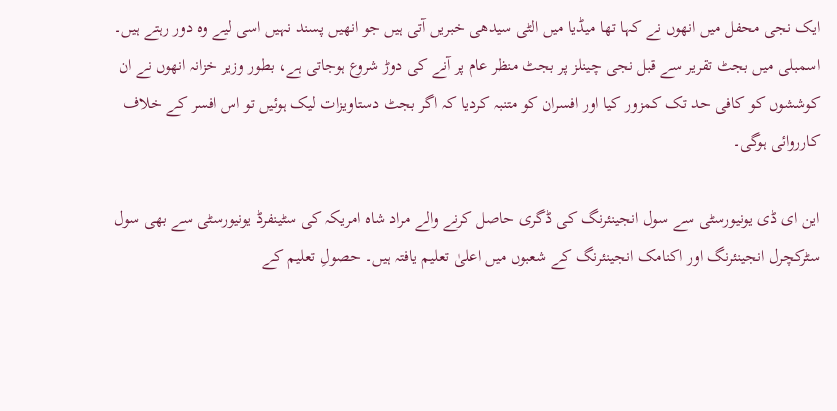ایک نجی محفل میں انھوں نے کہا تھا میڈیا میں الٹی سیدھی خبریں آتی ہیں جو انھیں پسند نہیں اسی لیے وہ دور رہتے ہیں۔ اسمبلی میں بجٹ تقریر سے قبل نجی چینلز پر بجٹ منظر عام پر آنے کی دوڑ شروع ہوجاتی ہے، بطور وزیر خزانہ انھوں نے ان کوششوں کو کافی حد تک کمزور کیا اور افسران کو متنبہ کردیا کہ اگر بجٹ دستاویزات لیک ہوئیں تو اس افسر کے خلاف کارروائی ہوگی۔

این ای ڈی یونیورسٹی سے سول انجینئرنگ کی ڈگری حاصل کرنے والے مراد شاہ امریکہ کی سٹینفرڈ یونیورسٹی سے بھی سول سٹرکچرل انجینئرنگ اور اکنامک انجینئرنگ کے شعبوں میں اعلیٰ تعلیم یافتہ ہیں۔ حصولِ تعلیم کے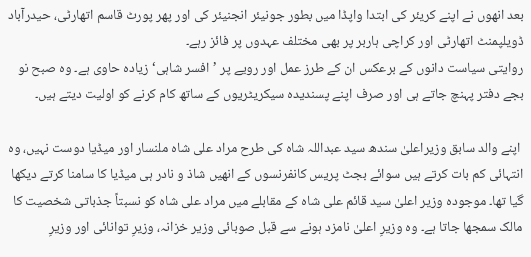بعد انھوں نے اپنے کریئر کی ابتدا واپڈا میں بطور جونیئر انجنیئر کی اور پھر پورٹ قاسم اتھارٹی، حیدرآباد ڈویلپمنٹ اتھارٹی اور کراچی ہاربر پر بھی مختلف عہدوں پر فائز رہے۔
روایتی سیاست دانوں کے برعکس ان کے طرز عمل اور رویے پر ’افسر شاہی‘ زیادہ حاوی ہے۔ وہ صبح نو بجے دفتر پہنچ جاتے ہی اور صرف اپنے پسندیدہ سیکریٹریوں کے ساتھ کام کرنے کو اولیت دیتے ہیں۔

 اپنے والد سابق وزیراعلیٰ سندھ سید عبداللہ شاہ کی طرح مراد علی شاہ ملنسار اور میڈیا دوست نہیں، وہ انتہائی کم بات کرتے ہیں سوائے بجٹ پریس کانفرنسوں کے انھیں شاذ و نادر ہی میڈیا کا سامنا کرتے دیکھا گیا تھا۔ موجودہ وزیر اعلیٰ سید قائم علی شاہ کے مقابلے میں مراد علی شاہ کو نسبتاً جذباتی شخصیت کا مالک سمجھا جاتا ہے۔ وہ وزیرِ اعلیٰ نامزد ہونے سے قبل صوبائی وزیر خزانہ، وزیرِ توانائی اور وزیرِ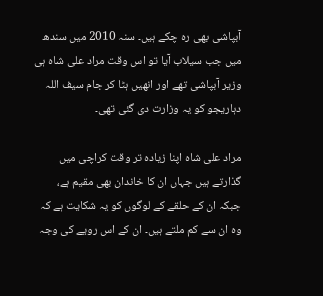آبپاشی بھی رہ چکے ہیں۔ سنہ 2010 میں سندھ میں جب سیلاب آیا تو اس وقت مراد علی شاہ ہی وزیر آبپاشی تھے اور انھیں ہٹا کر جام سیف اللہ دہاریجو کو یہ وزارت دی گئی تھی۔

مراد علی شاہ اپنا زیادہ تر وقت کراچی میں گذارتے ہیں جہاں ان کا خاندان بھی مقیم ہے، جبکہ ان کے حلقے کے لوگوں کو یہ شکایت ہے کہ وہ ان سے کم ملتے ہیں۔ ان کے اس رویے کی وجہ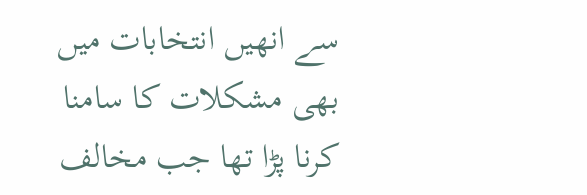سے انھیں انتخابات میں بھی مشکلات کا سامنا کرنا پڑا تھا جب مخالف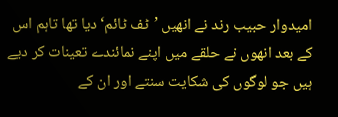امیدوار حبیب رند نے انھیں ’ٹف ٹائم‘ دیا تھا تاہم اس کے بعد انھوں نے حلقے میں اپنے نمائندے تعینات کر دیے ہیں جو لوگوں کی شکایت سنتے اور ان کے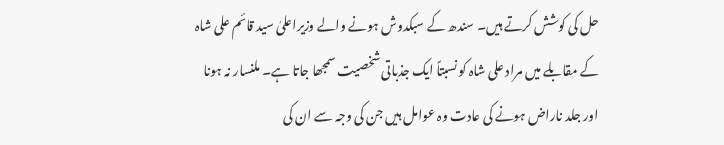حل کی کوشش کرتے ہیں۔ سندھ کے سبکدوش ہونے والے وزیراعلیٰ سید قائم علی شاہ کے مقابلے میں مراد علی شاہ کو نسبتاً ایک جذباتی شخصیت سمجھا جاتا ہے۔ ملنسار نہ ہونا اور جلد ناراض ہونے کی عادت وہ عوامل ہیں جن کی وجہ سے ان کی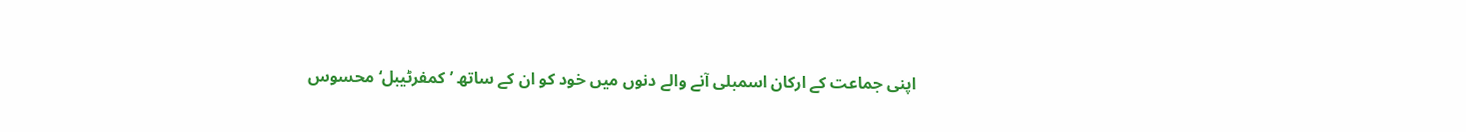اپنی جماعت کے ارکان اسمبلی آنے والے دنوں میں خود کو ان کے ساتھ ’کمفرٹیبل‘ محسوس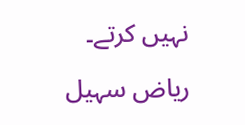نہیں کرتے۔

ریاض سہیل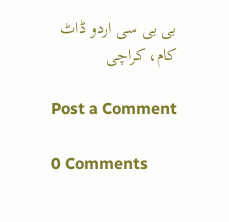بی بی سی اردو ڈاٹ کام، کراچی

Post a Comment

0 Comments